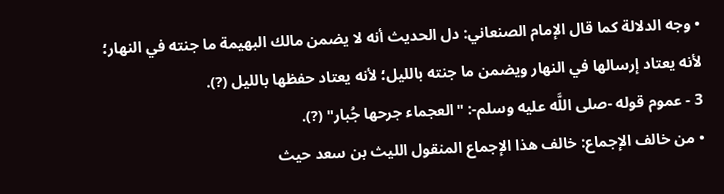• وجه الدلالة كما قال الإمام الصنعاني: دل الحديث أنه لا يضمن مالك البهيمة ما جنته في النهار؛ لأنه يعتاد إرسالها في النهار ويضمن ما جنته بالليل؛ لأنه يعتاد حفظها بالليل (?).
3 - عموم قوله -صلى اللَّه عليه وسلم-: "العجماء جرحها جُبار" (?).
• من خالف الإجماع: خالف هذا الإجماع المنقول الليث بن سعد حيث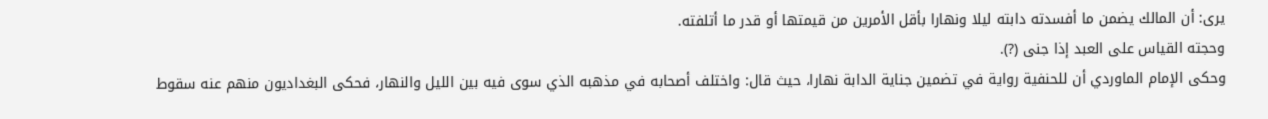يرى: أن المالك يضمن ما أفسدته دابته ليلا ونهارا بأقل الأمرين من قيمتها أو قدر ما أتلفته.
وحجته القياس على العبد إذا جنى (?).
وحكى الإمام الماوردي أن للحنفية رواية في تضمين جناية الدابة نهارا، حيث قال: واختلف أصحابه في مذهبه الذي سوى فيه بين الليل والنهار، فحكى البغداديون منهم عنه سقوط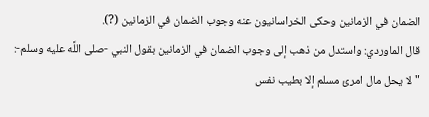الضمان في الزمانين وحكى الخراسانيون عنه وجوب الضمان في الزمانين (?).
قال الماوردي: واستدل من ذهب إلى وجوب الضمان في الزمانين بقول النبي -صلى اللَّه عليه وسلم-: "لا يحل مال امرئ مسلم إلا بطيب نفس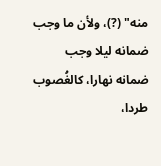منه" (?)، ولأن ما وجب ضمانه ليلا وجب ضمانه نهارا، كالغُصوب طردا،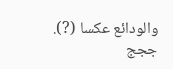والودائع عكسا (?).
ججج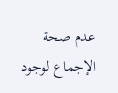عدم صحة الإجماع لوجود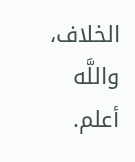الخلاف، واللَّه أعلم.